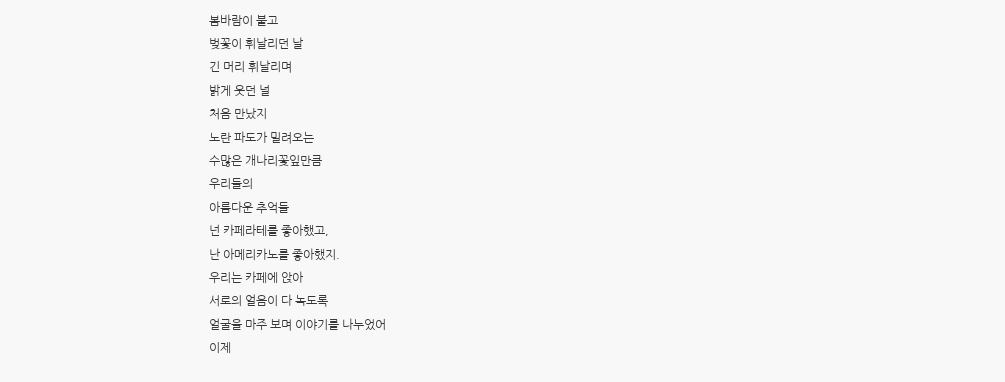봄바람이 불고
벚꽃이 휘날리던 날
긴 머리 휘날리며
밝게 웃던 널
처음 만났지
노란 파도가 밀려오는
수많은 개나리꽃잎만큼
우리들의
아름다운 추억들
넌 카페라테를 좋아했고,
난 아메리카노를 좋아했지.
우리는 카페에 앉아
서로의 얼음이 다 녹도록
얼굴을 마주 보며 이야기를 나누었어
이제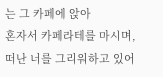는 그 카페에 앉아
혼자서 카페라테를 마시며,
떠난 너를 그리워하고 있어